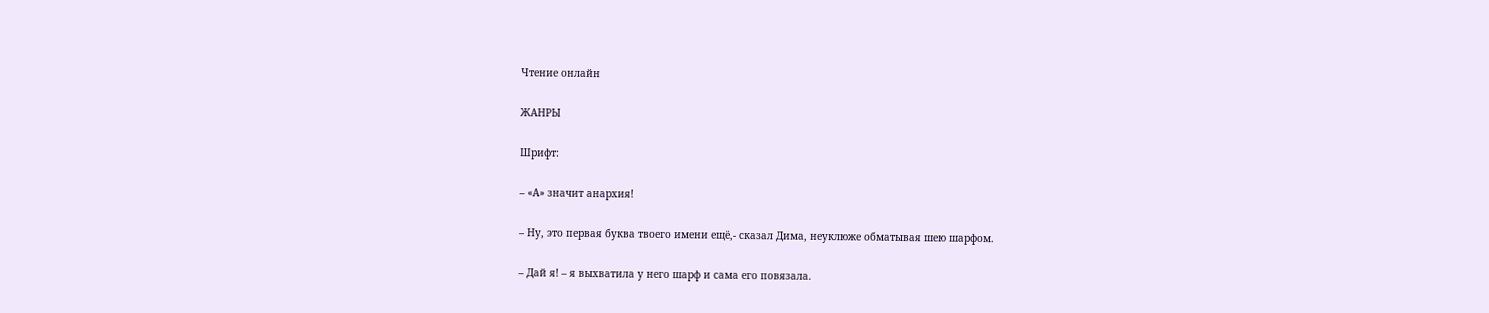Чтение онлайн

ЖАНРЫ

Шрифт:

– «А» значит анархия!

– Ну, это первая буква твоего имени ещё,- сказал Дима, неуклюже обматывая шею шарфом.

– Дай я! – я выхватила у него шарф и сама его повязала.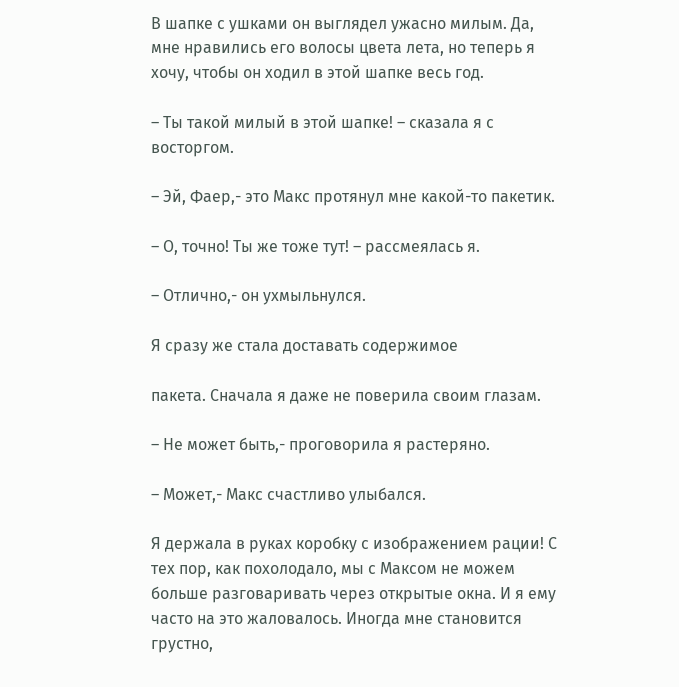В шапке с ушками он выглядел ужасно милым. Да, мне нравились его волосы цвета лета, но теперь я хочу, чтобы он ходил в этой шапке весь год.

– Ты такой милый в этой шапке! – сказала я с восторгом.

– Эй, Фаер,- это Макс протянул мне какой-то пакетик.

– О, точно! Ты же тоже тут! – рассмеялась я.

– Отлично,- он ухмыльнулся.

Я сразу же стала доставать содержимое

пакета. Сначала я даже не поверила своим глазам.

– Не может быть,- проговорила я растеряно.

– Может,- Макс счастливо улыбался.

Я держала в руках коробку с изображением рации! С тех пор, как похолодало, мы с Максом не можем больше разговаривать через открытые окна. И я ему часто на это жаловалось. Иногда мне становится грустно,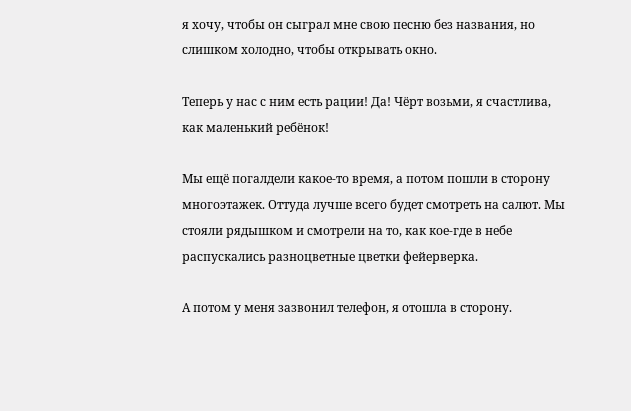я хочу, чтобы он сыграл мне свою песню без названия, но слишком холодно, чтобы открывать окно.

Теперь у нас с ним есть рации! Да! Чёрт возьми, я счастлива, как маленький ребёнок!

Мы ещё погалдели какое-то время, а потом пошли в сторону многоэтажек. Оттуда лучше всего будет смотреть на салют. Мы стояли рядышком и смотрели на то, как кое-где в небе распускались разноцветные цветки фейерверка.

А потом у меня зазвонил телефон, я отошла в сторону.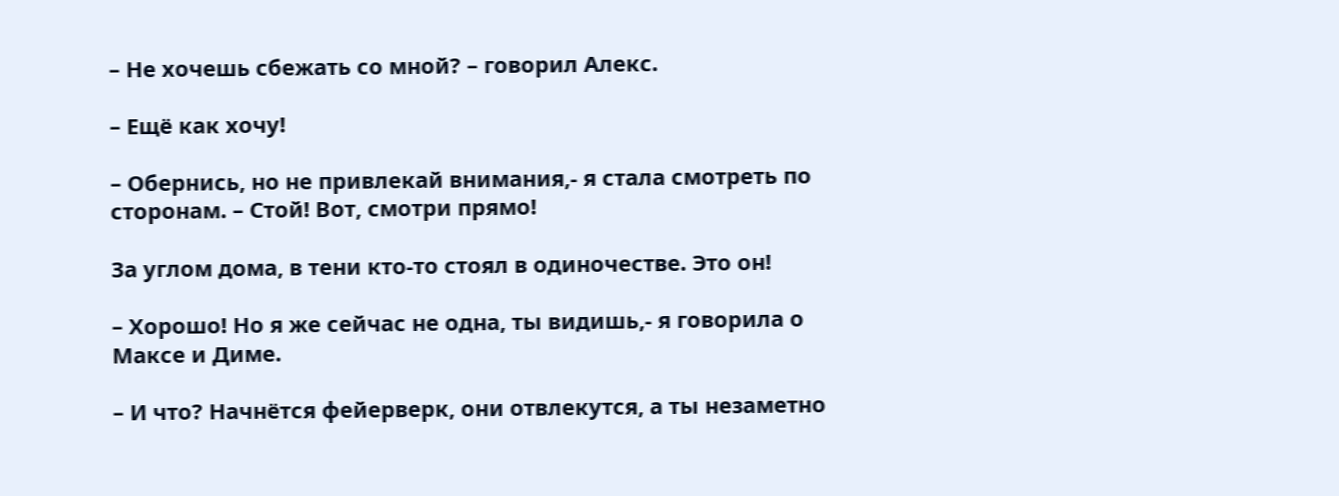– Не хочешь сбежать со мной? – говорил Алекс.

– Ещё как хочу!

– Обернись, но не привлекай внимания,- я стала смотреть по сторонам. – Стой! Вот, смотри прямо!

За углом дома, в тени кто-то стоял в одиночестве. Это он!

– Хорошо! Но я же сейчас не одна, ты видишь,- я говорила о Максе и Диме.

– И что? Начнётся фейерверк, они отвлекутся, а ты незаметно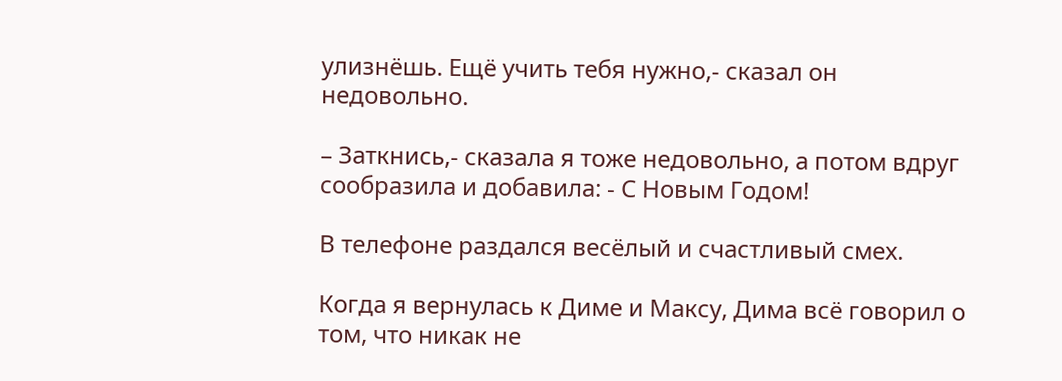улизнёшь. Ещё учить тебя нужно,- сказал он недовольно.

– Заткнись,- сказала я тоже недовольно, а потом вдруг сообразила и добавила: - С Новым Годом!

В телефоне раздался весёлый и счастливый смех.

Когда я вернулась к Диме и Максу, Дима всё говорил о том, что никак не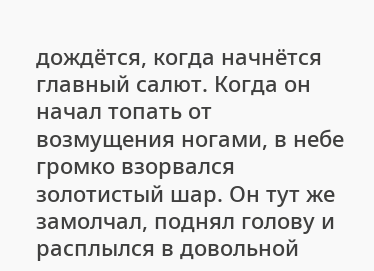дождётся, когда начнётся главный салют. Когда он начал топать от возмущения ногами, в небе громко взорвался золотистый шар. Он тут же замолчал, поднял голову и расплылся в довольной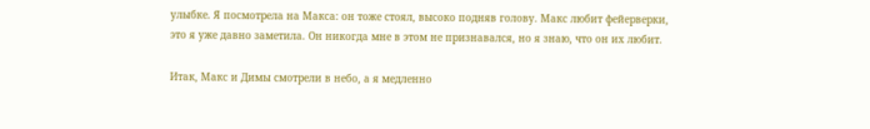улыбке. Я посмотрела на Макса: он тоже стоял, высоко подняв голову. Макс любит фейерверки, это я уже давно заметила. Он никогда мне в этом не признавался, но я знаю, что он их любит.

Итак, Макс и Димы смотрели в небо, а я медленно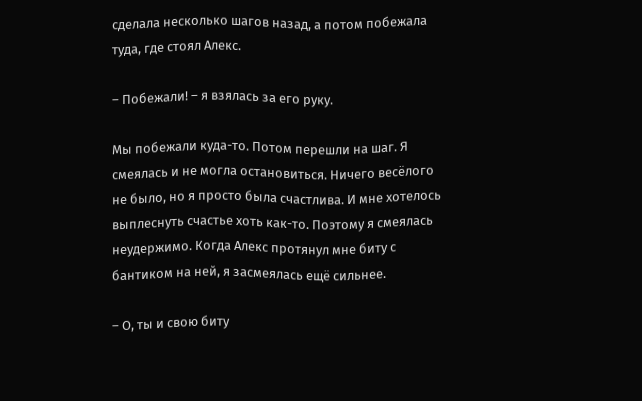сделала несколько шагов назад, а потом побежала туда, где стоял Алекс.

– Побежали! – я взялась за его руку.

Мы побежали куда-то. Потом перешли на шаг. Я смеялась и не могла остановиться. Ничего весёлого не было, но я просто была счастлива. И мне хотелось выплеснуть счастье хоть как-то. Поэтому я смеялась неудержимо. Когда Алекс протянул мне биту с бантиком на ней, я засмеялась ещё сильнее.

– О, ты и свою биту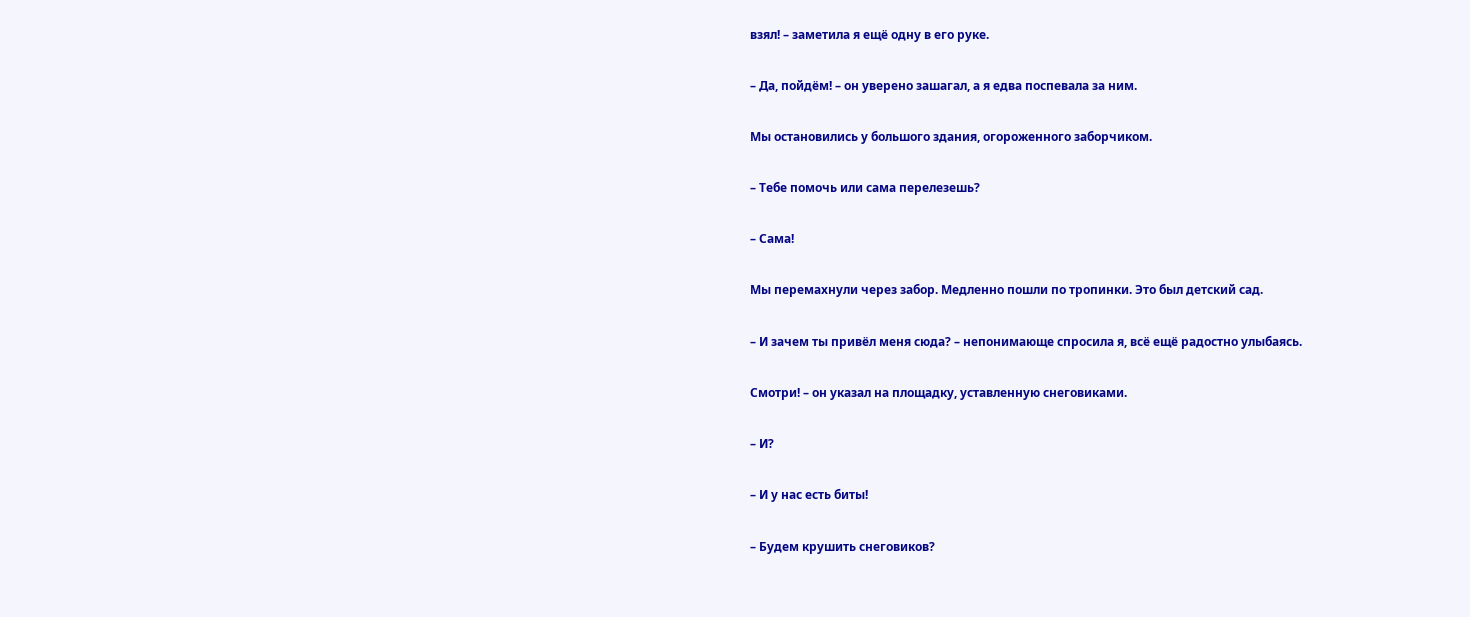взял! – заметила я ещё одну в его руке.

– Да, пойдём! – он уверено зашагал, а я едва поспевала за ним.

Мы остановились у большого здания, огороженного заборчиком.

– Тебе помочь или сама перелезешь?

– Сама!

Мы перемахнули через забор. Медленно пошли по тропинки. Это был детский сад.

– И зачем ты привёл меня сюда? – непонимающе спросила я, всё ещё радостно улыбаясь.

Смотри! – он указал на площадку, уставленную снеговиками.

– И?

– И у нас есть биты!

– Будем крушить снеговиков?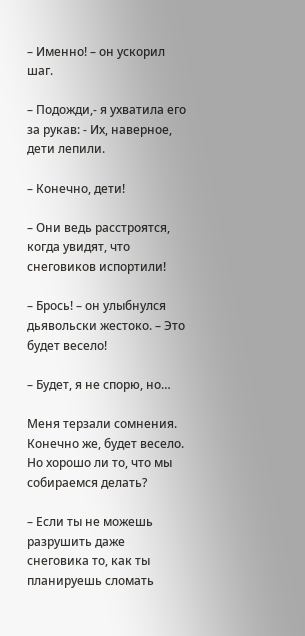– Именно! – он ускорил шаг.

– Подожди,- я ухватила его за рукав: - Их, наверное, дети лепили.

– Конечно, дети!

– Они ведь расстроятся, когда увидят, что снеговиков испортили!

– Брось! – он улыбнулся дьявольски жестоко. – Это будет весело!

– Будет, я не спорю, но…

Меня терзали сомнения. Конечно же, будет весело. Но хорошо ли то, что мы собираемся делать?

– Если ты не можешь разрушить даже снеговика то, как ты планируешь сломать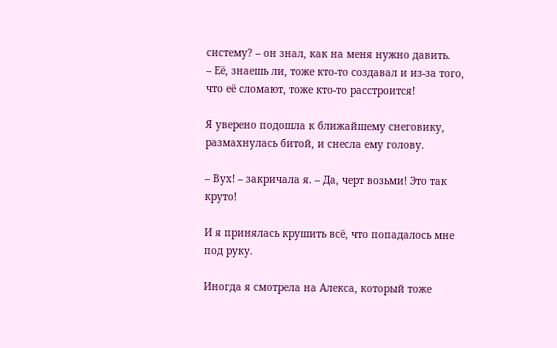систему? – он знал, как на меня нужно давить.
– Её, знаешь ли, тоже кто-то создавал и из-за того, что её сломают, тоже кто-то расстроится!

Я уверено подошла к ближайшему снеговику, размахнулась битой, и снесла ему голову.

– Вух! – закричала я. – Да, черт возьми! Это так круто!

И я принялась крушить всё, что попадалось мне под руку.

Иногда я смотрела на Алекса, который тоже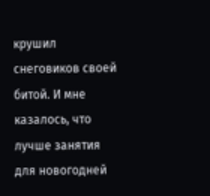крушил снеговиков своей битой. И мне казалось, что лучше занятия для новогодней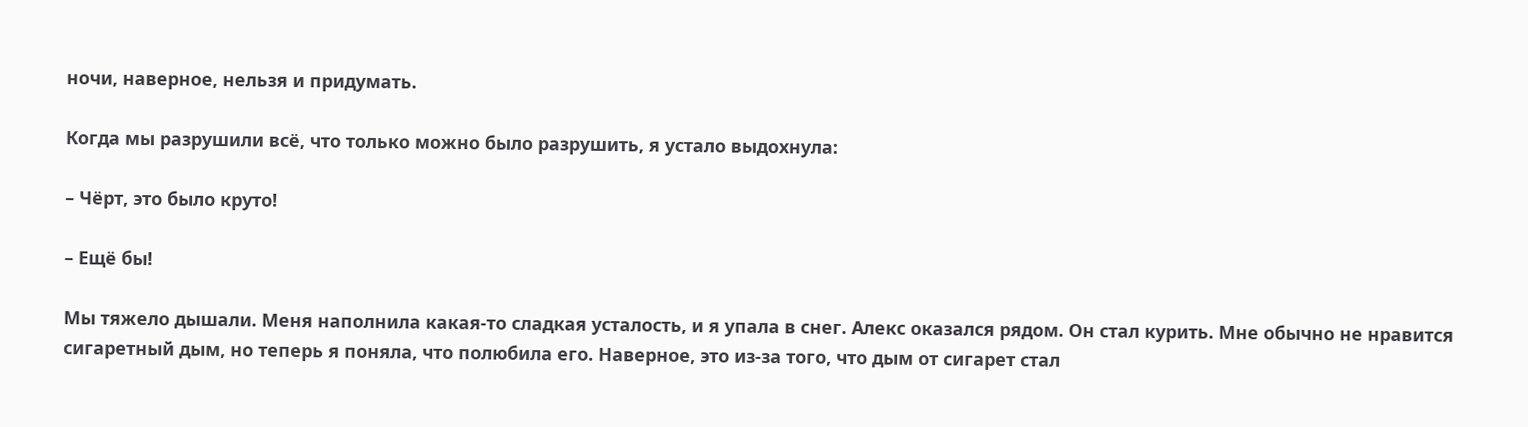ночи, наверное, нельзя и придумать.

Когда мы разрушили всё, что только можно было разрушить, я устало выдохнула:

– Чёрт, это было круто!

– Ещё бы!

Мы тяжело дышали. Меня наполнила какая-то сладкая усталость, и я упала в снег. Алекс оказался рядом. Он стал курить. Мне обычно не нравится сигаретный дым, но теперь я поняла, что полюбила его. Наверное, это из-за того, что дым от сигарет стал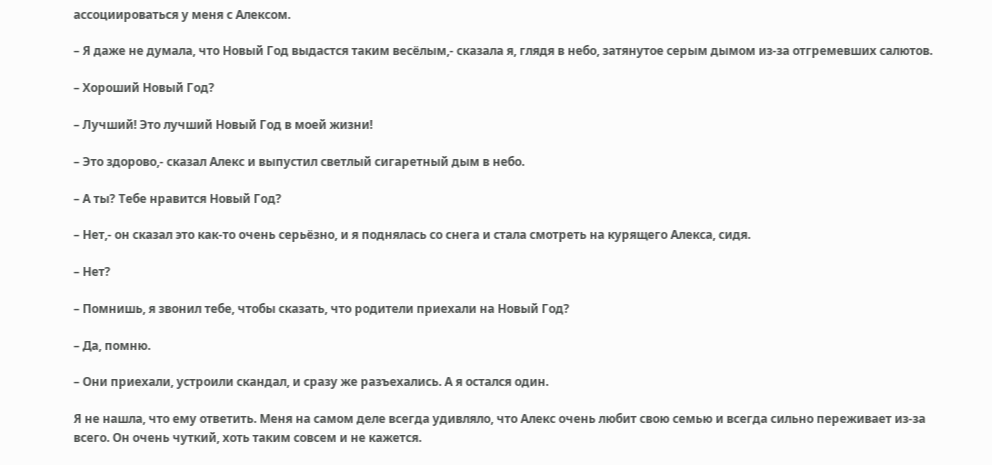ассоциироваться у меня с Алексом.

– Я даже не думала, что Новый Год выдастся таким весёлым,- сказала я, глядя в небо, затянутое серым дымом из-за отгремевших салютов.

– Хороший Новый Год?

– Лучший! Это лучший Новый Год в моей жизни!

– Это здорово,- сказал Алекс и выпустил светлый сигаретный дым в небо.

– А ты? Тебе нравится Новый Год?

– Нет,- он сказал это как-то очень серьёзно, и я поднялась со снега и стала смотреть на курящего Алекса, сидя.

– Нет?

– Помнишь, я звонил тебе, чтобы сказать, что родители приехали на Новый Год?

– Да, помню.

– Они приехали, устроили скандал, и сразу же разъехались. А я остался один.

Я не нашла, что ему ответить. Меня на самом деле всегда удивляло, что Алекс очень любит свою семью и всегда сильно переживает из-за всего. Он очень чуткий, хоть таким совсем и не кажется.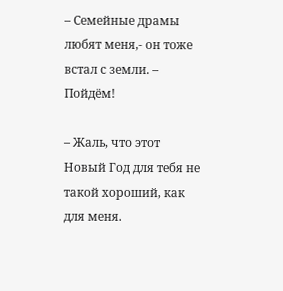– Семейные драмы любят меня,- он тоже встал с земли. – Пойдём!

– Жаль, что этот Новый Год для тебя не такой хороший, как для меня.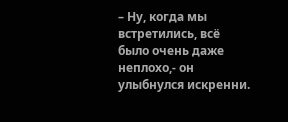– Ну, когда мы встретились, всё было очень даже неплохо,- он улыбнулся искренни.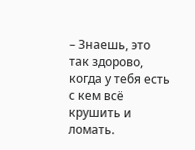– Знаешь, это так здорово, когда у тебя есть с кем всё крушить и ломать.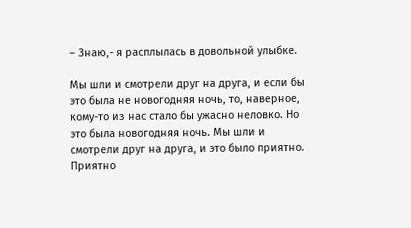– Знаю,- я расплылась в довольной улыбке.

Мы шли и смотрели друг на друга, и если бы это была не новогодняя ночь, то, наверное, кому-то из нас стало бы ужасно неловко. Но это была новогодняя ночь. Мы шли и смотрели друг на друга, и это было приятно. Приятно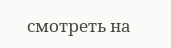смотреть на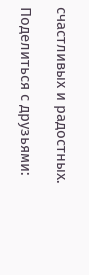счастливых и радостных.

Поделиться с друзьями: